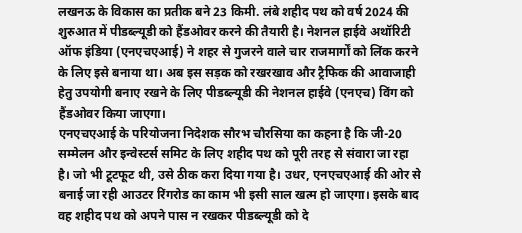लखनऊ के विकास का प्रतीक बने 23 किमी. लंबे शहीद पथ को वर्ष 2024 की शुरुआत में पीडब्ल्यूडी को हैंडओवर करने की तैयारी है। नेशनल हाईवे अथॉरिटी ऑफ इंडिया (एनएचएआई) ने शहर से गुजरने वाले चार राजमार्गों को लिंक करने के लिए इसे बनाया था। अब इस सड़क को रखरखाव और ट्रैफिक की आवाजाही हेतु उपयोगी बनाए रखने के लिए पीडब्ल्यूडी की नेशनल हाईवे (एनएच) विंग को हैंडओवर किया जाएगा।
एनएचएआई के परियोजना निदेशक सौरभ चौरसिया का कहना है कि जी-20 सम्मेलन और इन्वेस्टर्स समिट के लिए शहीद पथ को पूरी तरह से संवारा जा रहा है। जो भी टूटफूट थी, उसे ठीक करा दिया गया है। उधर, एनएचएआई की ओर से बनाई जा रही आउटर रिंगरोड का काम भी इसी साल खत्म हो जाएगा। इसके बाद वह शहीद पथ को अपने पास न रखकर पीडब्ल्यूडी को दे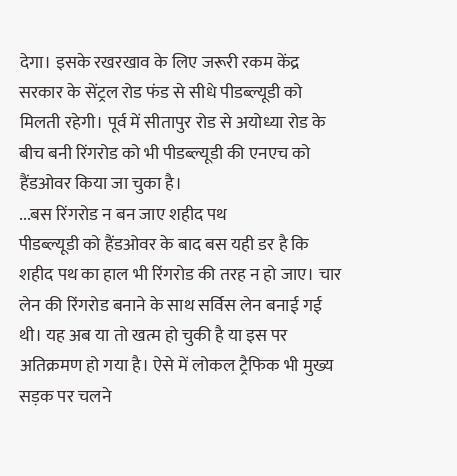देगा। इसके रखरखाव के लिए जरूरी रकम केंद्र सरकार के सेंट्रल रोड फंड से सीधे पीडब्ल्यूडी को मिलती रहेगी। पूर्व में सीतापुर रोड से अयोध्या रोड के बीच बनी रिंगरोड को भी पीडब्ल्यूडी की एनएच को हैंडओवर किया जा चुका है।
...बस रिंगरोड न बन जाए शहीद पथ
पीडब्ल्यूडी को हैंडओवर के बाद बस यही डर है कि शहीद पथ का हाल भी रिंगरोड की तरह न हो जाए। चार लेन की रिंगरोड बनाने के साथ सर्विस लेन बनाई गई थी। यह अब या तो खत्म हो चुकी है या इस पर अतिक्रमण हो गया है। ऐसे में लोकल ट्रैफिक भी मुख्य सड़क पर चलने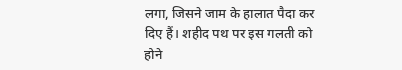लगा, जिसने जाम के हालात पैदा कर दिए हैं। शहीद पथ पर इस गलती को होने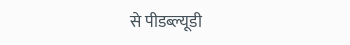से पीडब्ल्यूडी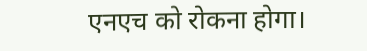एनएच को रोकना होगा।